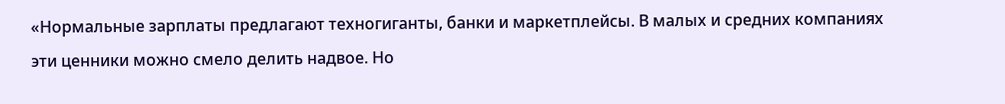«Нормальные зарплаты предлагают техногиганты, банки и маркетплейсы. В малых и средних компаниях эти ценники можно смело делить надвое. Но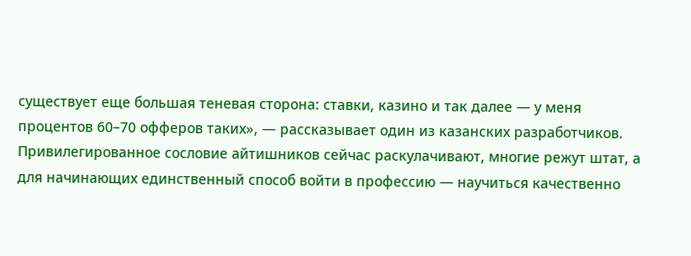существует еще большая теневая сторона: ставки, казино и так далее — у меня процентов 60–70 офферов таких», — рассказывает один из казанских разработчиков. Привилегированное сословие айтишников сейчас раскулачивают, многие режут штат, а для начинающих единственный способ войти в профессию — научиться качественно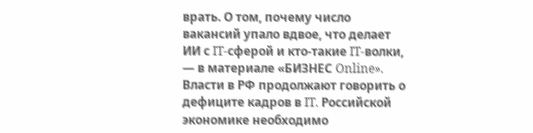врать. О том, почему число вакансий упало вдвое, что делает ИИ с IT-сферой и кто-такие IT-волки, — в материале «БИЗНЕС Online».
Власти в РФ продолжают говорить о дефиците кадров в IT. Российской экономике необходимо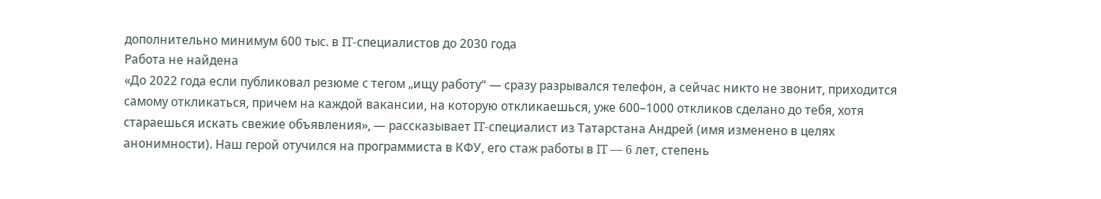дополнительно минимум 600 тыс. в IT-специалистов до 2030 года
Работа не найдена
«До 2022 года если публиковал резюме с тегом „ищу работу“ — сразу разрывался телефон, а сейчас никто не звонит, приходится самому откликаться, причем на каждой вакансии, на которую откликаешься, уже 600–1000 откликов сделано до тебя, хотя стараешься искать свежие объявления», — рассказывает IT-специалист из Татарстана Андрей (имя изменено в целях анонимности). Наш герой отучился на программиста в КФУ, его стаж работы в IT — 6 лет, степень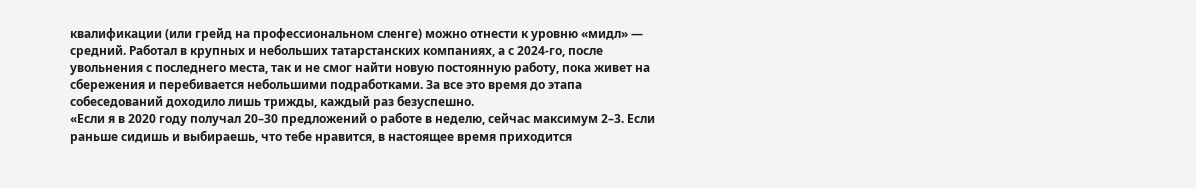квалификации (или грейд на профессиональном сленге) можно отнести к уровню «мидл» — средний. Работал в крупных и небольших татарстанских компаниях, а с 2024-го, после увольнения с последнего места, так и не смог найти новую постоянную работу, пока живет на сбережения и перебивается небольшими подработками. За все это время до этапа собеседований доходило лишь трижды, каждый раз безуспешно.
«Если я в 2020 году получал 20–30 предложений о работе в неделю, сейчас максимум 2–3. Если раньше сидишь и выбираешь, что тебе нравится, в настоящее время приходится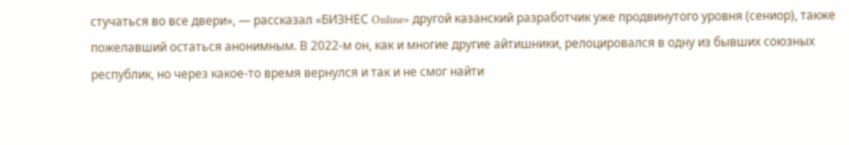стучаться во все двери», — рассказал «БИЗНЕС Online» другой казанский разработчик уже продвинутого уровня (сениор), также пожелавший остаться анонимным. В 2022-м он, как и многие другие айтишники, релоцировался в одну из бывших союзных республик, но через какое-то время вернулся и так и не смог найти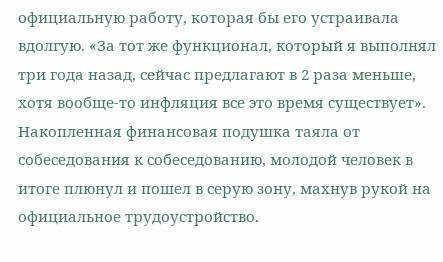официальную работу, которая бы его устраивала вдолгую. «За тот же функционал, который я выполнял три года назад, сейчас предлагают в 2 раза меньше, хотя вообще-то инфляция все это время существует». Накопленная финансовая подушка таяла от собеседования к собеседованию, молодой человек в итоге плюнул и пошел в серую зону, махнув рукой на официальное трудоустройство.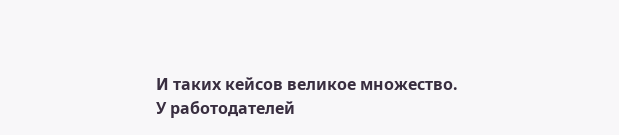И таких кейсов великое множество.
У работодателей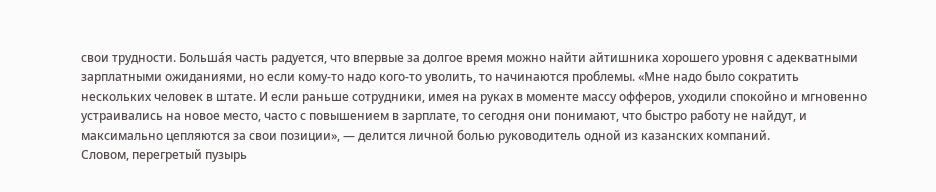свои трудности. Больша́я часть радуется, что впервые за долгое время можно найти айтишника хорошего уровня с адекватными зарплатными ожиданиями, но если кому-то надо кого-то уволить, то начинаются проблемы. «Мне надо было сократить нескольких человек в штате. И если раньше сотрудники, имея на руках в моменте массу офферов, уходили спокойно и мгновенно устраивались на новое место, часто с повышением в зарплате, то сегодня они понимают, что быстро работу не найдут, и максимально цепляются за свои позиции», — делится личной болью руководитель одной из казанских компаний.
Словом, перегретый пузырь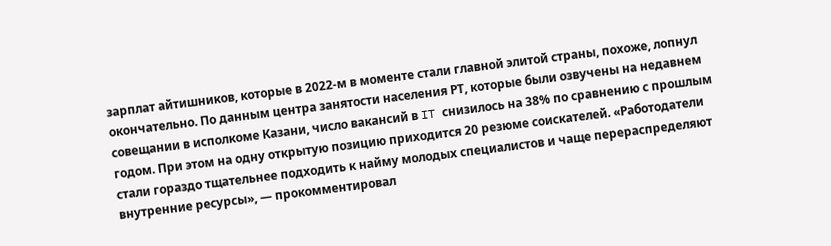зарплат айтишников, которые в 2022-м в моменте стали главной элитой страны, похоже, лопнул окончательно. По данным центра занятости населения РТ, которые были озвучены на недавнем совещании в исполкоме Казани, число вакансий в IT снизилось на 38% по сравнению с прошлым годом. При этом на одну открытую позицию приходится 20 резюме соискателей. «Работодатели стали гораздо тщательнее подходить к найму молодых специалистов и чаще перераспределяют внутренние ресурсы», — прокомментировал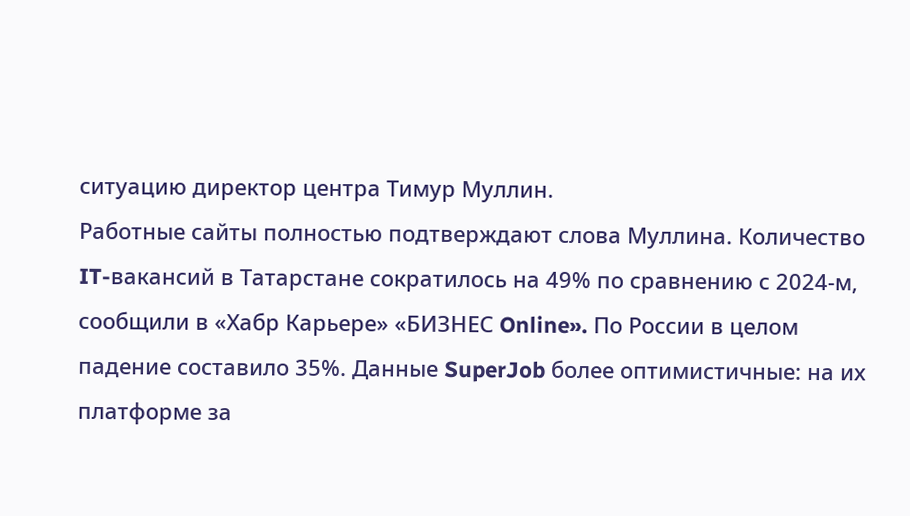ситуацию директор центра Тимур Муллин.
Работные сайты полностью подтверждают слова Муллина. Количество IT-вакансий в Татарстане сократилось на 49% по сравнению с 2024-м, сообщили в «Хабр Карьере» «БИЗНЕС Online». По России в целом падение составило 35%. Данные SuperJob более оптимистичные: на их платформе за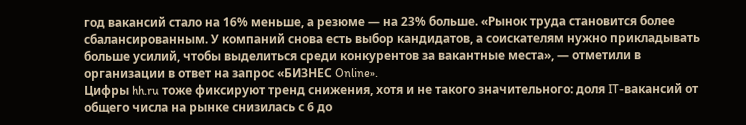год вакансий стало на 16% меньше, а резюме — на 23% больше. «Рынок труда становится более сбалансированным. У компаний снова есть выбор кандидатов, а соискателям нужно прикладывать больше усилий, чтобы выделиться среди конкурентов за вакантные места», — отметили в организации в ответ на запрос «БИЗНЕС Online».
Цифры hh.ru тоже фиксируют тренд снижения, хотя и не такого значительного: доля IT-вакансий от общего числа на рынке снизилась с 6 до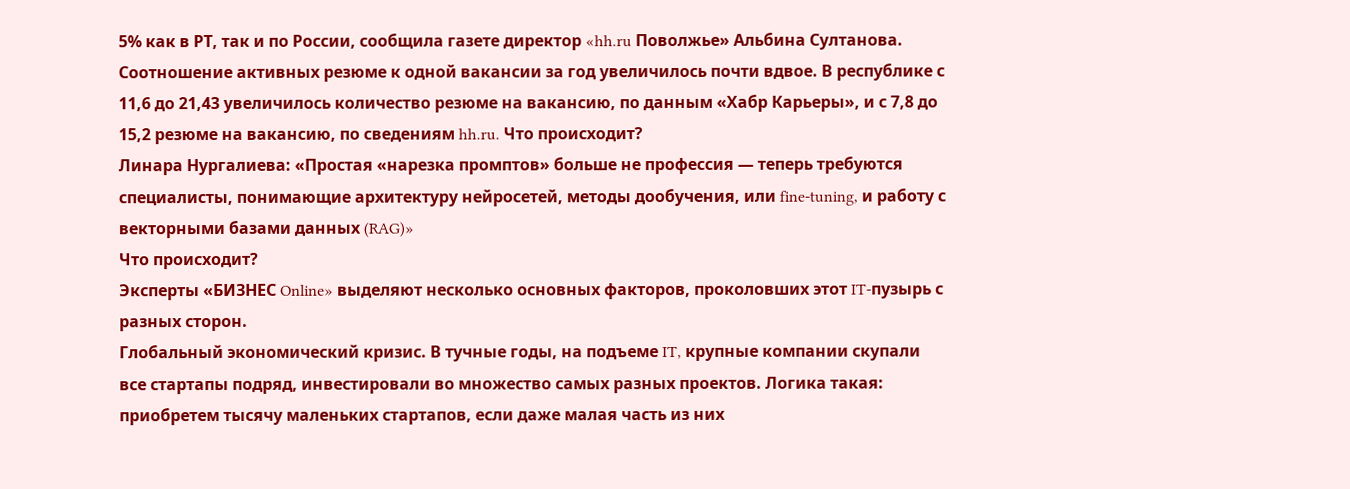5% как в РТ, так и по России, сообщила газете директор «hh.ru Поволжье» Альбина Султанова. Соотношение активных резюме к одной вакансии за год увеличилось почти вдвое. В республике с 11,6 до 21,43 увеличилось количество резюме на вакансию, по данным «Хабр Карьеры», и с 7,8 до 15,2 резюме на вакансию, по сведениям hh.ru. Что происходит?
Линара Нургалиева: «Простая «нарезка промптов» больше не профессия — теперь требуются специалисты, понимающие архитектуру нейросетей, методы дообучения, или fine-tuning, и работу с векторными базами данных (RAG)»
Что происходит?
Эксперты «БИЗНЕС Online» выделяют несколько основных факторов, проколовших этот IT-пузырь с разных сторон.
Глобальный экономический кризис. В тучные годы, на подъеме IT, крупные компании скупали все стартапы подряд, инвестировали во множество самых разных проектов. Логика такая: приобретем тысячу маленьких стартапов, если даже малая часть из них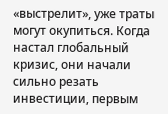«выстрелит», уже траты могут окупиться. Когда настал глобальный кризис, они начали сильно резать инвестиции, первым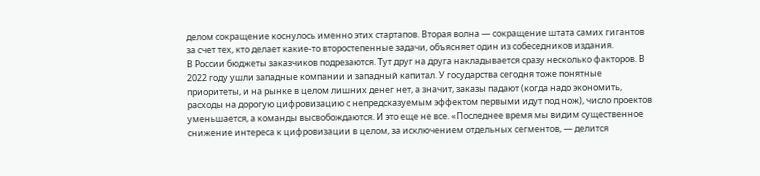делом сокращение коснулось именно этих стартапов. Вторая волна — сокращение штата самих гигантов за счет тех, кто делает какие-то второстепенные задачи, объясняет один из собеседников издания.
В России бюджеты заказчиков подрезаются. Тут друг на друга накладывается сразу несколько факторов. В 2022 году ушли западные компании и западный капитал. У государства сегодня тоже понятные приоритеты, и на рынке в целом лишних денег нет, а значит, заказы падают (когда надо экономить, расходы на дорогую цифровизацию с непредсказуемым эффектом первыми идут под нож), число проектов уменьшается, а команды высвобождаются. И это еще не все. «Последнее время мы видим существенное снижение интереса к цифровизации в целом, за исключением отдельных сегментов, — делится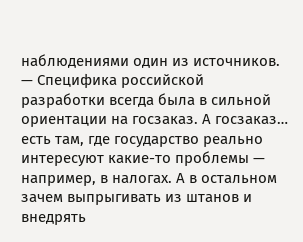наблюдениями один из источников. — Специфика российской разработки всегда была в сильной ориентации на госзаказ. А госзаказ… есть там, где государство реально интересуют какие-то проблемы — например, в налогах. А в остальном зачем выпрыгивать из штанов и внедрять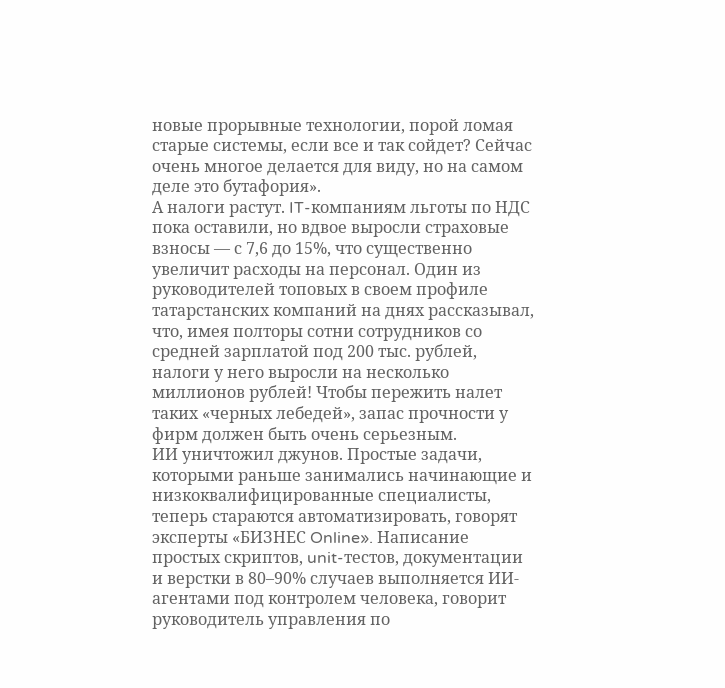новые прорывные технологии, порой ломая старые системы, если все и так сойдет? Сейчас очень многое делается для виду, но на самом деле это бутафория».
А налоги растут. IT-компаниям льготы по НДС пока оставили, но вдвое выросли страховые взносы — с 7,6 до 15%, что существенно увеличит расходы на персонал. Один из руководителей топовых в своем профиле татарстанских компаний на днях рассказывал, что, имея полторы сотни сотрудников со средней зарплатой под 200 тыс. рублей, налоги у него выросли на несколько миллионов рублей! Чтобы пережить налет таких «черных лебедей», запас прочности у фирм должен быть очень серьезным.
ИИ уничтожил джунов. Простые задачи, которыми раньше занимались начинающие и низкоквалифицированные специалисты, теперь стараются автоматизировать, говорят эксперты «БИЗНЕС Online». Написание простых скриптов, unit-тестов, документации и верстки в 80–90% случаев выполняется ИИ-агентами под контролем человека, говорит руководитель управления по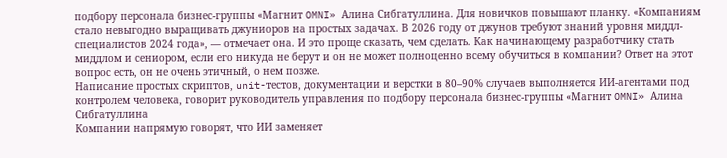подбору персонала бизнес-группы «Магнит OMNI» Алина Сибгатуллина. Для новичков повышают планку. «Компаниям стало невыгодно выращивать джуниоров на простых задачах. В 2026 году от джунов требуют знаний уровня миддл-специалистов 2024 года», — отмечает она. И это проще сказать, чем сделать. Как начинающему разработчику стать миддлом и сениором, если его никуда не берут и он не может полноценно всему обучиться в компании? Ответ на этот вопрос есть, он не очень этичный, о нем позже.
Написание простых скриптов, unit-тестов, документации и верстки в 80–90% случаев выполняется ИИ-агентами под контролем человека, говорит руководитель управления по подбору персонала бизнес-группы «Магнит OMNI» Алина Сибгатуллина
Компании напрямую говорят, что ИИ заменяет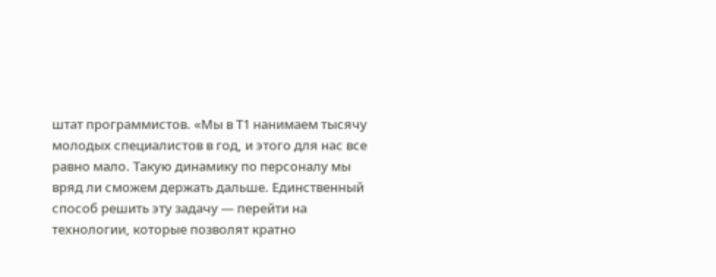штат программистов. «Мы в Т1 нанимаем тысячу молодых специалистов в год, и этого для нас все равно мало. Такую динамику по персоналу мы вряд ли сможем держать дальше. Единственный способ решить эту задачу — перейти на технологии, которые позволят кратно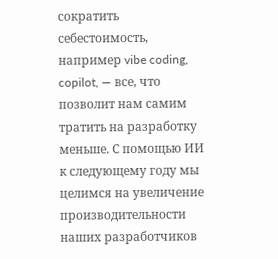сократить себестоимость, например vibe coding, copilot, — все, что позволит нам самим тратить на разработку меньше. С помощью ИИ к следующему году мы целимся на увеличение производительности наших разработчиков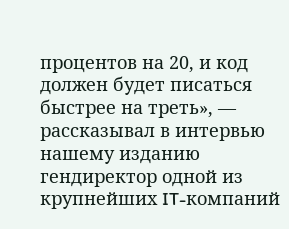процентов на 20, и код должен будет писаться быстрее на треть», — рассказывал в интервью нашему изданию гендиректор одной из крупнейших IT-компаний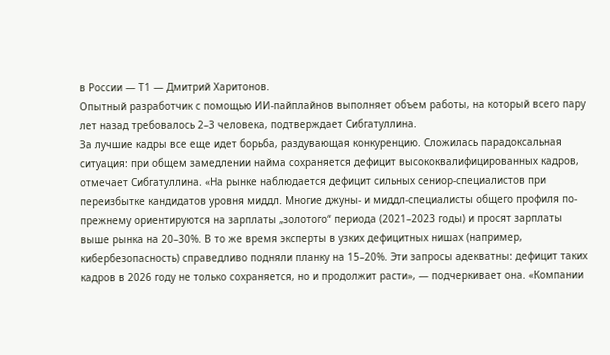в России — Т1 — Дмитрий Харитонов.
Опытный разработчик с помощью ИИ-пайплайнов выполняет объем работы, на который всего пару лет назад требовалось 2–3 человека, подтверждает Сибгатуллина.
За лучшие кадры все еще идет борьба, раздувающая конкуренцию. Сложилась парадоксальная ситуация: при общем замедлении найма сохраняется дефицит высококвалифицированных кадров, отмечает Сибгатуллина. «На рынке наблюдается дефицит сильных сениор-специалистов при переизбытке кандидатов уровня миддл. Многие джуны- и миддл-специалисты общего профиля по-прежнему ориентируются на зарплаты „золотого“ периода (2021–2023 годы) и просят зарплаты выше рынка на 20–30%. В то же время эксперты в узких дефицитных нишах (например, кибербезопасность) справедливо подняли планку на 15–20%. Эти запросы адекватны: дефицит таких кадров в 2026 году не только сохраняется, но и продолжит расти», — подчеркивает она. «Компании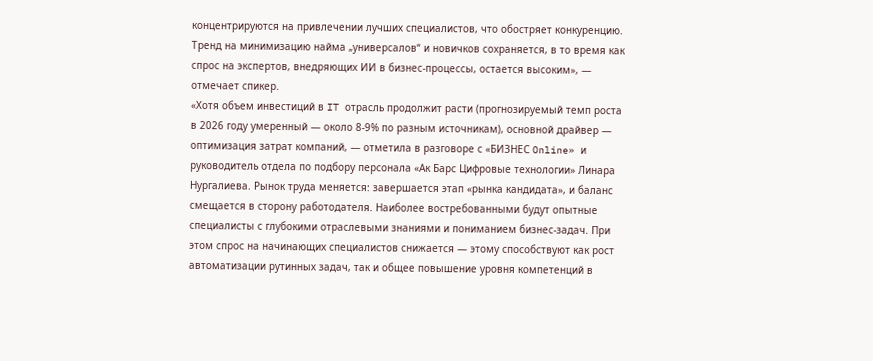концентрируются на привлечении лучших специалистов, что обостряет конкуренцию. Тренд на минимизацию найма „универсалов“ и новичков сохраняется, в то время как спрос на экспертов, внедряющих ИИ в бизнес-процессы, остается высоким», — отмечает спикер.
«Хотя объем инвестиций в IT отрасль продолжит расти (прогнозируемый темп роста в 2026 году умеренный — около 8-9% по разным источникам), основной драйвер — оптимизация затрат компаний, — отметила в разговоре с «БИЗНЕС Online» и руководитель отдела по подбору персонала «Ак Барс Цифровые технологии» Линара Нургалиева. Рынок труда меняется: завершается этап «рынка кандидата», и баланс смещается в сторону работодателя. Наиболее востребованными будут опытные специалисты с глубокими отраслевыми знаниями и пониманием бизнес-задач. При этом спрос на начинающих специалистов снижается — этому способствуют как рост автоматизации рутинных задач, так и общее повышение уровня компетенций в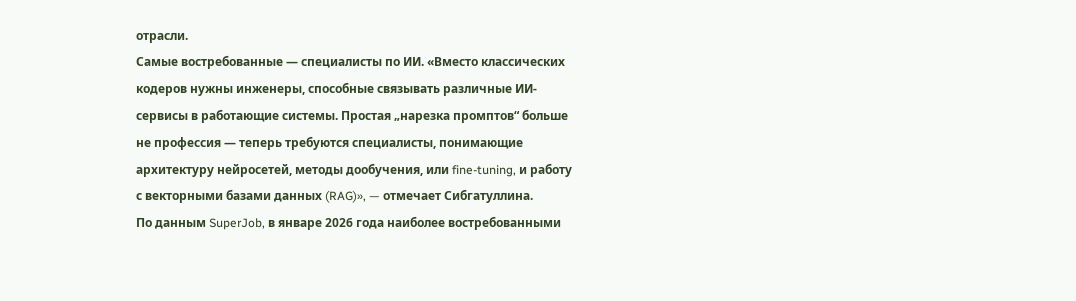отрасли.
Самые востребованные — специалисты по ИИ. «Вместо классических кодеров нужны инженеры, способные связывать различные ИИ-сервисы в работающие системы. Простая „нарезка промптов“ больше не профессия — теперь требуются специалисты, понимающие архитектуру нейросетей, методы дообучения, или fine-tuning, и работу с векторными базами данных (RAG)», — отмечает Сибгатуллина.
По данным SuperJob, в январе 2026 года наиболее востребованными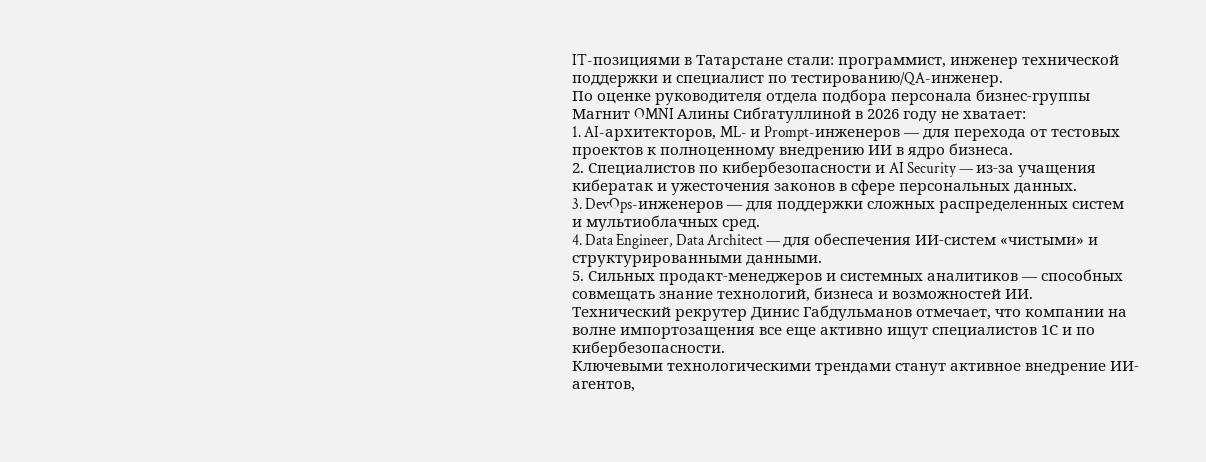IT-позициями в Татарстане стали: программист, инженер технической поддержки и специалист по тестированию/QA-инженер.
По оценке руководителя отдела подбора персонала бизнес-группы Магнит OMNI Алины Сибгатуллиной в 2026 году не хватает:
1. AI-архитекторов, ML- и Prompt-инженеров — для перехода от тестовых проектов к полноценному внедрению ИИ в ядро бизнеса.
2. Специалистов по кибербезопасности и AI Security — из-за учащения кибератак и ужесточения законов в сфере персональных данных.
3. DevOps-инженеров — для поддержки сложных распределенных систем и мультиоблачных сред.
4. Data Engineer, Data Architect — для обеспечения ИИ-систем «чистыми» и структурированными данными.
5. Сильных продакт-менеджеров и системных аналитиков — способных совмещать знание технологий, бизнеса и возможностей ИИ.
Технический рекрутер Динис Габдульманов отмечает, что компании на волне импортозащения все еще активно ищут специалистов 1С и по кибербезопасности.
Ключевыми технологическими трендами станут активное внедрение ИИ-агентов,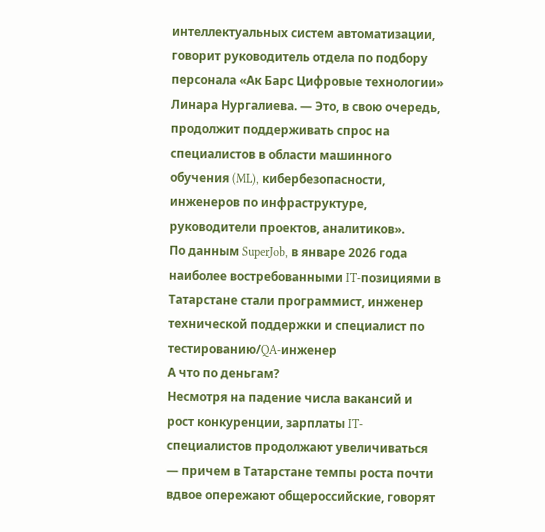интеллектуальных систем автоматизации, говорит руководитель отдела по подбору персонала «Ак Барс Цифровые технологии» Линара Нургалиева. — Это, в свою очередь, продолжит поддерживать спрос на специалистов в области машинного обучения (ML), кибербезопасности, инженеров по инфраструктуре, руководители проектов, аналитиков».
По данным SuperJob, в январе 2026 года наиболее востребованными IT-позициями в Татарстане стали программист, инженер технической поддержки и специалист по тестированию/QA-инженер
А что по деньгам?
Несмотря на падение числа вакансий и рост конкуренции, зарплаты IT-специалистов продолжают увеличиваться — причем в Татарстане темпы роста почти вдвое опережают общероссийские, говорят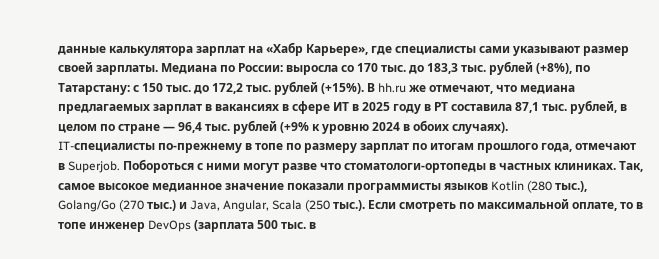данные калькулятора зарплат на «Хабр Карьере», где специалисты сами указывают размер своей зарплаты. Медиана по России: выросла со 170 тыс. до 183,3 тыс. рублей (+8%), по Татарстану: с 150 тыс. до 172,2 тыс. рублей (+15%). В hh.ru же отмечают, что медиана предлагаемых зарплат в вакансиях в сфере ИТ в 2025 году в РТ составила 87,1 тыс. рублей, в целом по стране — 96,4 тыс. рублей (+9% к уровню 2024 в обоих случаях).
IT-специалисты по-прежнему в топе по размеру зарплат по итогам прошлого года, отмечают в Superjob. Побороться с ними могут разве что стоматологи-ортопеды в частных клиниках. Так, самое высокое медианное значение показали программисты языков Kotlin (280 тыс.), Golang/Go (270 тыс.) и Java, Angular, Scala (250 тыс.). Если смотреть по максимальной оплате, то в топе инженер DevOps (зарплата 500 тыс. в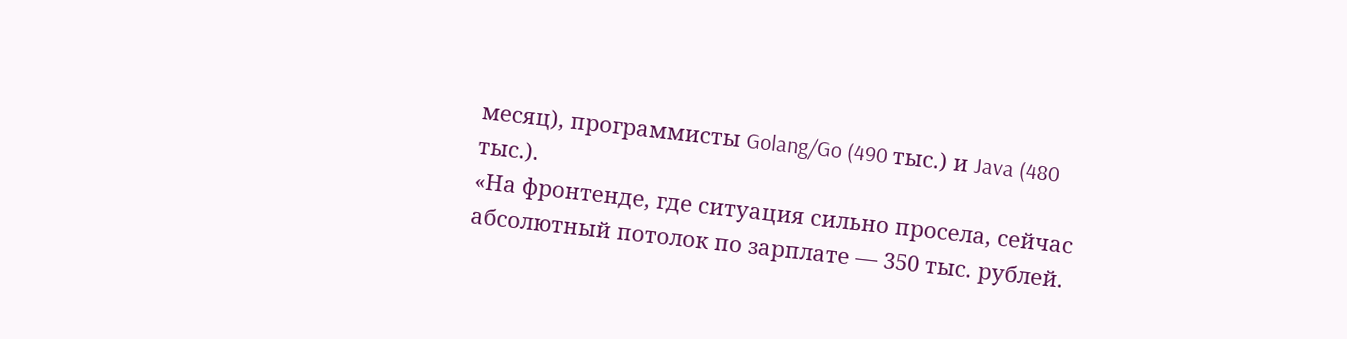месяц), программисты Golang/Go (490 тыс.) и Java (480 тыс.).
«На фронтенде, где ситуация сильно просела, сейчас абсолютный потолок по зарплате — 350 тыс. рублей.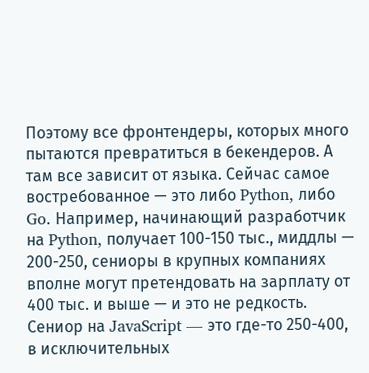Поэтому все фронтендеры, которых много пытаются превратиться в бекендеров. А там все зависит от языка. Сейчас самое востребованное — это либо Python, либо Go. Например, начинающий разработчик на Python, получает 100-150 тыс., миддлы — 200-250, сениоры в крупных компаниях вполне могут претендовать на зарплату от 400 тыс. и выше — и это не редкость. Сениор на JavaScript — это где-то 250-400, в исключительных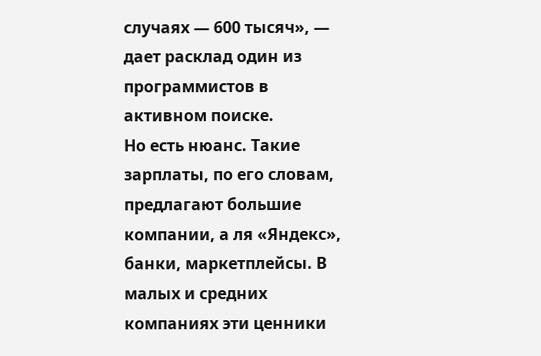случаях — 600 тысяч», — дает расклад один из программистов в активном поиске.
Но есть нюанс. Такие зарплаты, по его словам, предлагают большие компании, а ля «Яндекс», банки, маркетплейсы. В малых и средних компаниях эти ценники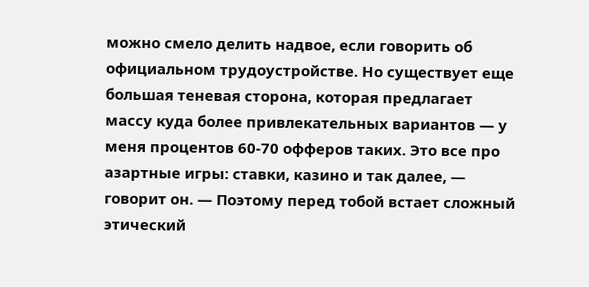можно смело делить надвое, если говорить об официальном трудоустройстве. Но существует еще большая теневая сторона, которая предлагает массу куда более привлекательных вариантов — у меня процентов 60-70 офферов таких. Это все про азартные игры: ставки, казино и так далее, — говорит он. — Поэтому перед тобой встает сложный этический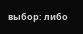выбор: либо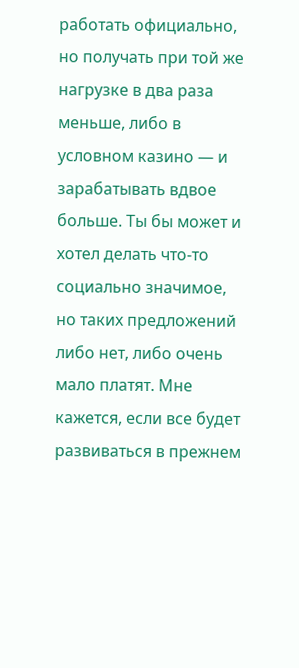работать официально, но получать при той же нагрузке в два раза меньше, либо в условном казино — и зарабатывать вдвое больше. Ты бы может и хотел делать что-то социально значимое, но таких предложений либо нет, либо очень мало платят. Мне кажется, если все будет развиваться в прежнем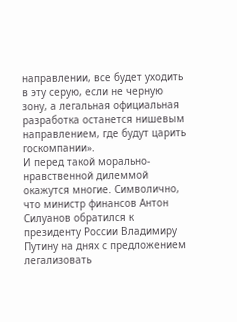направлении, все будет уходить в эту серую, если не черную зону, а легальная официальная разработка останется нишевым направлением, где будут царить госкомпании».
И перед такой морально-нравственной дилеммой окажутся многие. Символично, что министр финансов Антон Силуанов обратился к президенту России Владимиру Путину на днях с предложением легализовать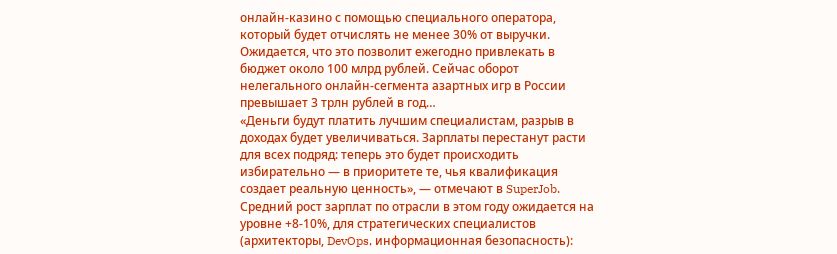онлайн-казино с помощью специального оператора, который будет отчислять не менее 30% от выручки. Ожидается, что это позволит ежегодно привлекать в бюджет около 100 млрд рублей. Сейчас оборот нелегального онлайн-сегмента азартных игр в России превышает 3 трлн рублей в год…
«Деньги будут платить лучшим специалистам, разрыв в доходах будет увеличиваться. Зарплаты перестанут расти для всех подряд: теперь это будет происходить избирательно — в приоритете те, чья квалификация создает реальную ценность», — отмечают в SuperJob. Средний рост зарплат по отрасли в этом году ожидается на уровне +8-10%, для стратегических специалистов (архитекторы, DevOps, информационная безопасность):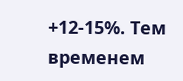+12-15%. Тем временем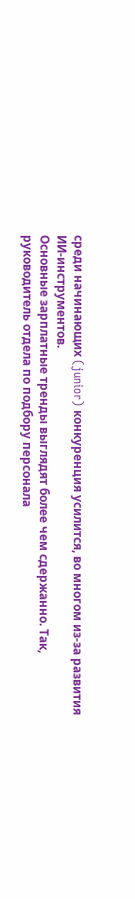среди начинающих (junior) конкуренция усилится, во многом из-за развития ИИ-инструментов.
Основные зарплатные тренды выглядят более чем сдержанно. Так, руководитель отдела по подбору персонала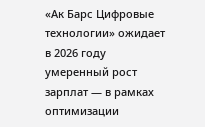«Ак Барс Цифровые технологии» ожидает в 2026 году умеренный рост зарплат — в рамках оптимизации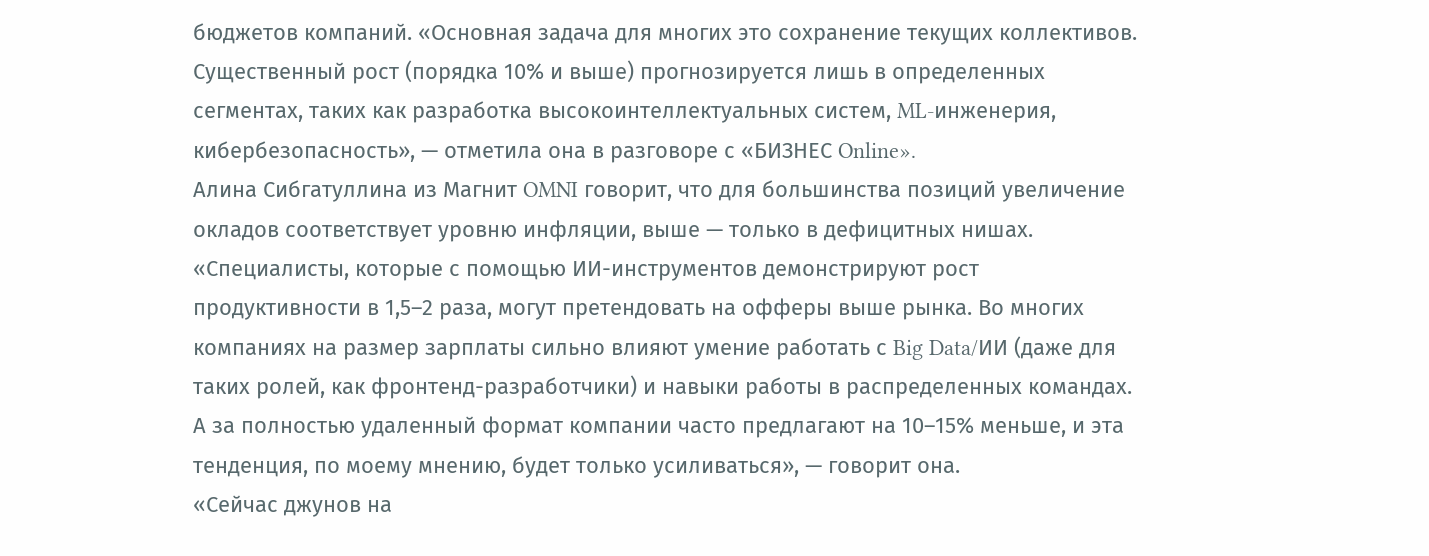бюджетов компаний. «Основная задача для многих это сохранение текущих коллективов. Существенный рост (порядка 10% и выше) прогнозируется лишь в определенных сегментах, таких как разработка высокоинтеллектуальных систем, ML-инженерия, кибербезопасность», — отметила она в разговоре с «БИЗНЕС Online».
Алина Сибгатуллина из Магнит OMNI говорит, что для большинства позиций увеличение окладов соответствует уровню инфляции, выше — только в дефицитных нишах. «Специалисты, которые с помощью ИИ-инструментов демонстрируют рост продуктивности в 1,5–2 раза, могут претендовать на офферы выше рынка. Во многих компаниях на размер зарплаты сильно влияют умение работать с Big Data/ИИ (даже для таких ролей, как фронтенд-разработчики) и навыки работы в распределенных командах. А за полностью удаленный формат компании часто предлагают на 10–15% меньше, и эта тенденция, по моему мнению, будет только усиливаться», — говорит она.
«Сейчас джунов на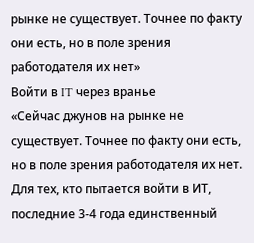рынке не существует. Точнее по факту они есть, но в поле зрения работодателя их нет»
Войти в IT через вранье
«Сейчас джунов на рынке не существует. Точнее по факту они есть, но в поле зрения работодателя их нет. Для тех, кто пытается войти в ИТ, последние 3-4 года единственный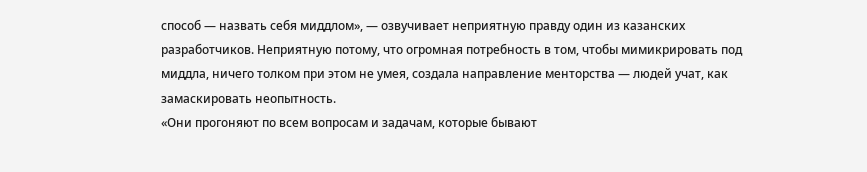способ — назвать себя миддлом», — озвучивает неприятную правду один из казанских разработчиков. Неприятную потому, что огромная потребность в том, чтобы мимикрировать под миддла, ничего толком при этом не умея, создала направление менторства — людей учат, как замаскировать неопытность.
«Они прогоняют по всем вопросам и задачам, которые бывают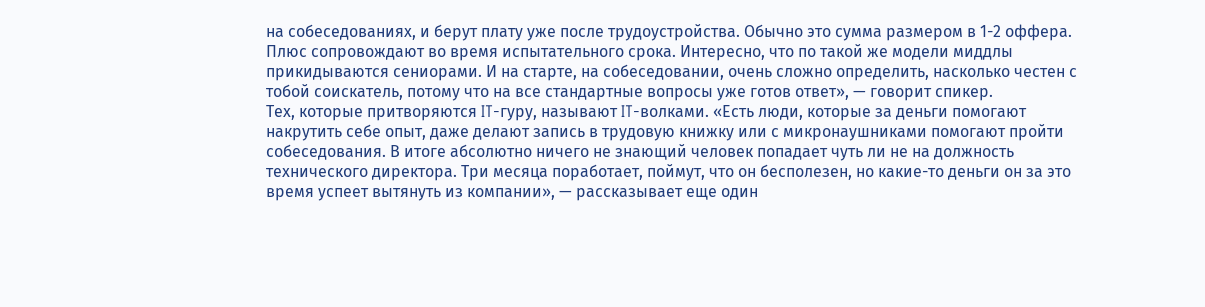на собеседованиях, и берут плату уже после трудоустройства. Обычно это сумма размером в 1-2 оффера. Плюс сопровождают во время испытательного срока. Интересно, что по такой же модели миддлы прикидываются сениорами. И на старте, на собеседовании, очень сложно определить, насколько честен с тобой соискатель, потому что на все стандартные вопросы уже готов ответ», — говорит спикер.
Тех, которые притворяются IT-гуру, называют IT-волками. «Есть люди, которые за деньги помогают накрутить себе опыт, даже делают запись в трудовую книжку или с микронаушниками помогают пройти собеседования. В итоге абсолютно ничего не знающий человек попадает чуть ли не на должность технического директора. Три месяца поработает, поймут, что он бесполезен, но какие-то деньги он за это время успеет вытянуть из компании», — рассказывает еще один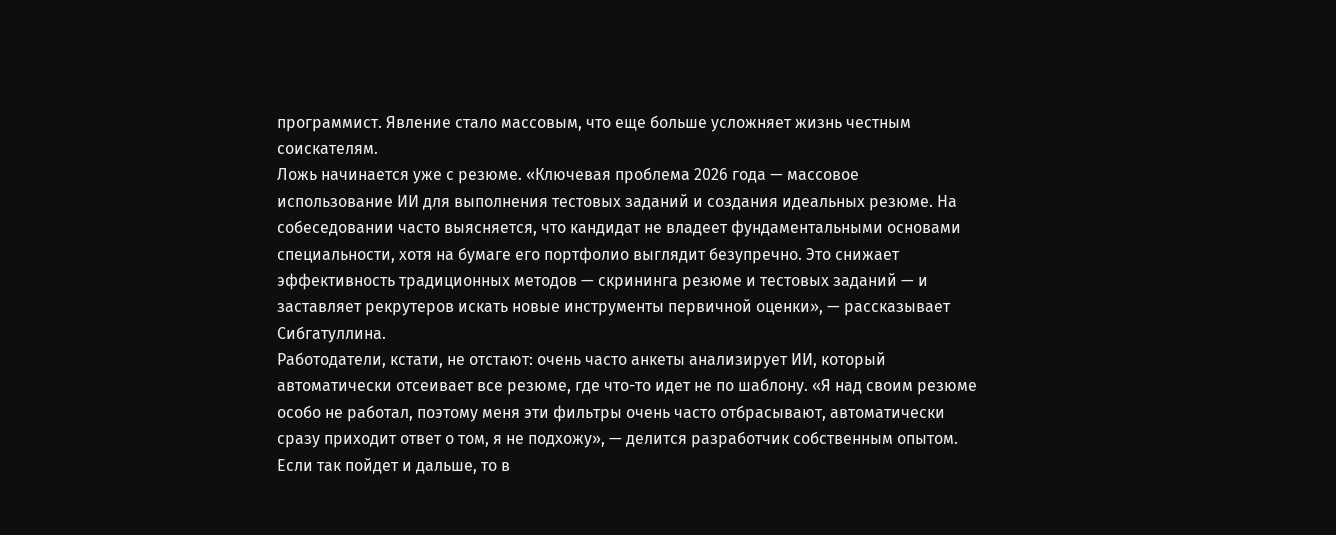программист. Явление стало массовым, что еще больше усложняет жизнь честным соискателям.
Ложь начинается уже с резюме. «Ключевая проблема 2026 года — массовое использование ИИ для выполнения тестовых заданий и создания идеальных резюме. На собеседовании часто выясняется, что кандидат не владеет фундаментальными основами специальности, хотя на бумаге его портфолио выглядит безупречно. Это снижает эффективность традиционных методов — скрининга резюме и тестовых заданий — и заставляет рекрутеров искать новые инструменты первичной оценки», — рассказывает Сибгатуллина.
Работодатели, кстати, не отстают: очень часто анкеты анализирует ИИ, который автоматически отсеивает все резюме, где что-то идет не по шаблону. «Я над своим резюме особо не работал, поэтому меня эти фильтры очень часто отбрасывают, автоматически сразу приходит ответ о том, я не подхожу», — делится разработчик собственным опытом. Если так пойдет и дальше, то в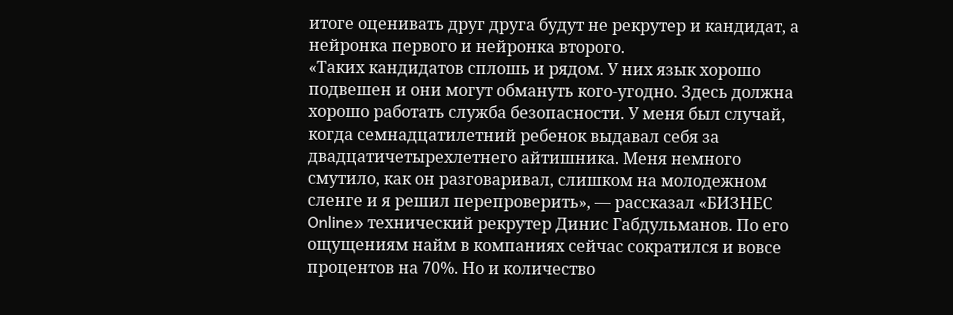итоге оценивать друг друга будут не рекрутер и кандидат, а нейронка первого и нейронка второго.
«Таких кандидатов сплошь и рядом. У них язык хорошо подвешен и они могут обмануть кого-угодно. Здесь должна хорошо работать служба безопасности. У меня был случай, когда семнадцатилетний ребенок выдавал себя за двадцатичетырехлетнего айтишника. Меня немного смутило, как он разговаривал, слишком на молодежном сленге и я решил перепроверить», — рассказал «БИЗНЕС Online» технический рекрутер Динис Габдульманов. По его ощущениям найм в компаниях сейчас сократился и вовсе процентов на 70%. Но и количество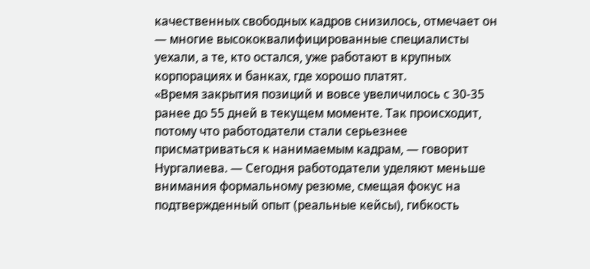качественных свободных кадров снизилось, отмечает он — многие высококвалифицированные специалисты уехали, а те, кто остался, уже работают в крупных корпорациях и банках, где хорошо платят.
«Время закрытия позиций и вовсе увеличилось с 30-35 ранее до 55 дней в текущем моменте. Так происходит, потому что работодатели стали серьезнее присматриваться к нанимаемым кадрам, — говорит Нургалиева. — Сегодня работодатели уделяют меньше внимания формальному резюме, смещая фокус на подтвержденный опыт (реальные кейсы), гибкость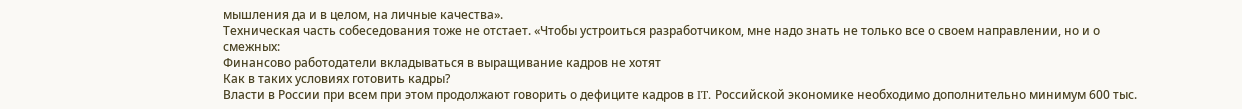мышления да и в целом, на личные качества».
Техническая часть собеседования тоже не отстает. «Чтобы устроиться разработчиком, мне надо знать не только все о своем направлении, но и о смежных:
Финансово работодатели вкладываться в выращивание кадров не хотят
Как в таких условиях готовить кадры?
Власти в России при всем при этом продолжают говорить о дефиците кадров в IT. Российской экономике необходимо дополнительно минимум 600 тыс.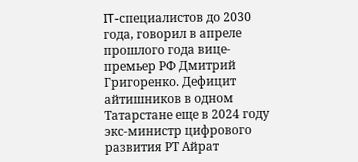IT-специалистов до 2030 года, говорил в апреле прошлого года вице-премьер РФ Дмитрий Григоренко. Дефицит айтишников в одном Татарстане еще в 2024 году экс-министр цифрового развития РТ Айрат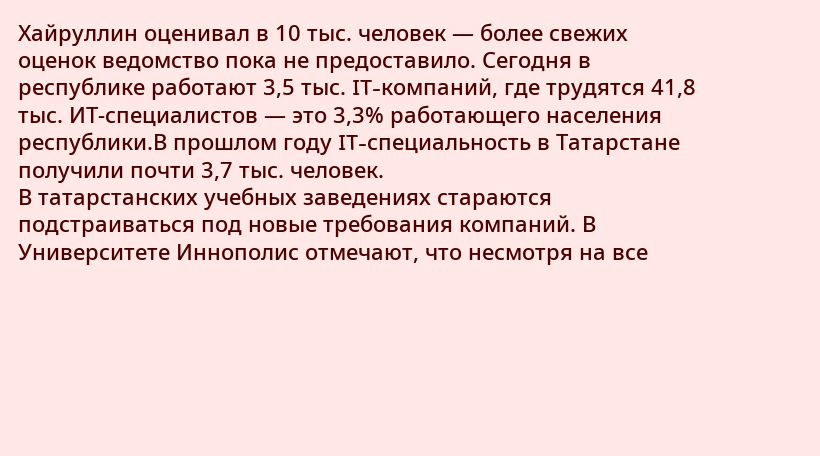Хайруллин оценивал в 10 тыс. человек — более свежих оценок ведомство пока не предоставило. Сегодня в республике работают 3,5 тыс. IT-компаний, где трудятся 41,8 тыс. ИТ-специалистов — это 3,3% работающего населения республики.В прошлом году IT-специальность в Татарстане получили почти 3,7 тыс. человек.
В татарстанских учебных заведениях стараются подстраиваться под новые требования компаний. В Университете Иннополис отмечают, что несмотря на все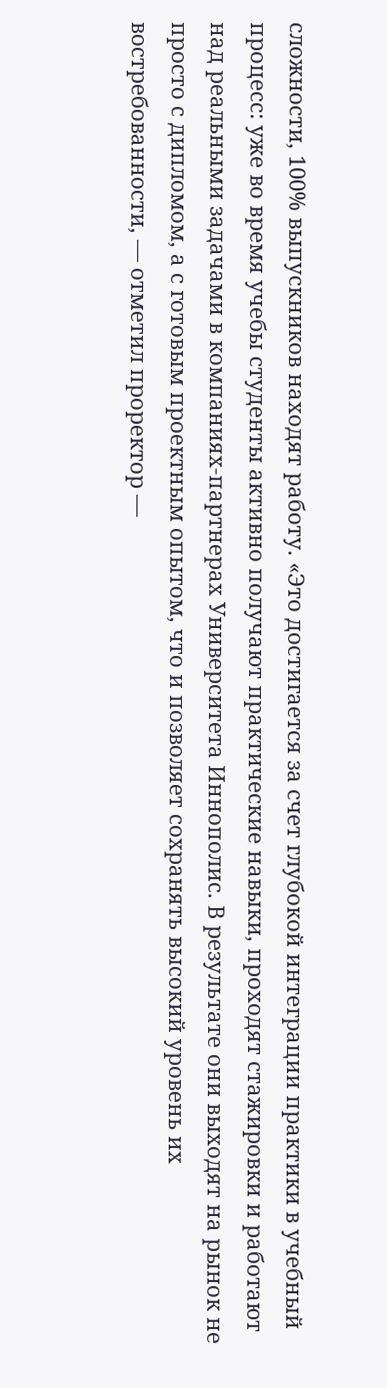сложности, 100% выпускников находят работу. «Это достигается за счет глубокой интеграции практики в учебный процесс: уже во время учебы студенты активно получают практические навыки, проходят стажировки и работают над реальными задачами в компаниях-партнерах Университета Иннополис. В результате они выходят на рынок не просто с дипломом, а с готовым проектным опытом, что и позволяет сохранять высокий уровень их востребованности, — отметил проректор —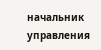начальник управления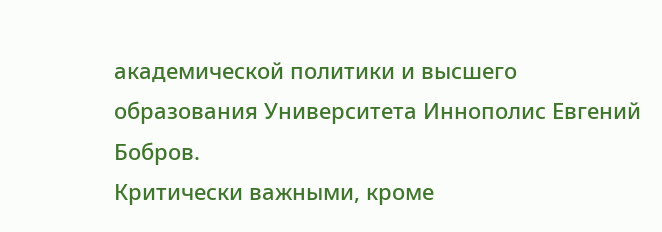академической политики и высшего образования Университета Иннополис Евгений Бобров.
Критически важными, кроме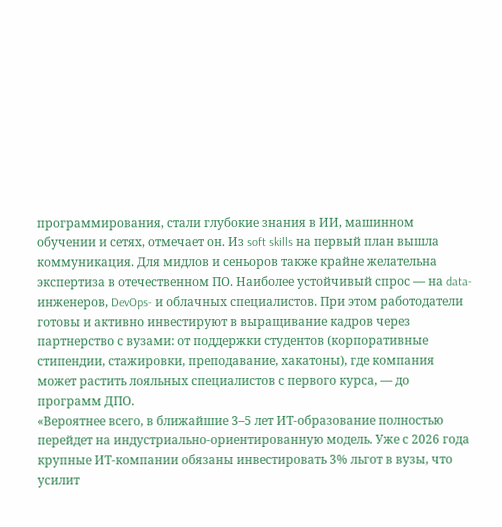программирования, стали глубокие знания в ИИ, машинном обучении и сетях, отмечает он. Из soft skills на первый план вышла коммуникация. Для мидлов и сеньоров также крайне желательна экспертиза в отечественном ПО. Наиболее устойчивый спрос — на data-инженеров, DevOps- и облачных специалистов. При этом работодатели готовы и активно инвестируют в выращивание кадров через партнерство с вузами: от поддержки студентов (корпоративные стипендии, стажировки, преподавание, хакатоны), где компания может растить лояльных специалистов с первого курса, — до программ ДПО.
«Вероятнее всего, в ближайшие 3–5 лет ИТ-образование полностью перейдет на индустриально-ориентированную модель. Уже с 2026 года крупные ИТ-компании обязаны инвестировать 3% льгот в вузы, что усилит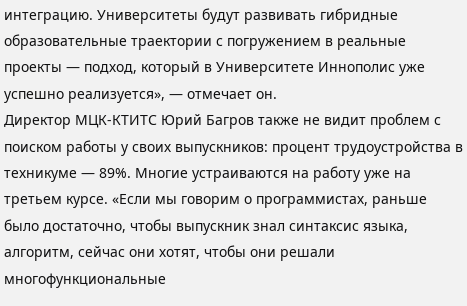интеграцию. Университеты будут развивать гибридные образовательные траектории с погружением в реальные проекты — подход, который в Университете Иннополис уже успешно реализуется», — отмечает он.
Директор МЦК-КТИТС Юрий Багров также не видит проблем с поиском работы у своих выпускников: процент трудоустройства в техникуме — 89%. Многие устраиваются на работу уже на третьем курсе. «Если мы говорим о программистах, раньше было достаточно, чтобы выпускник знал синтаксис языка, алгоритм, сейчас они хотят, чтобы они решали многофункциональные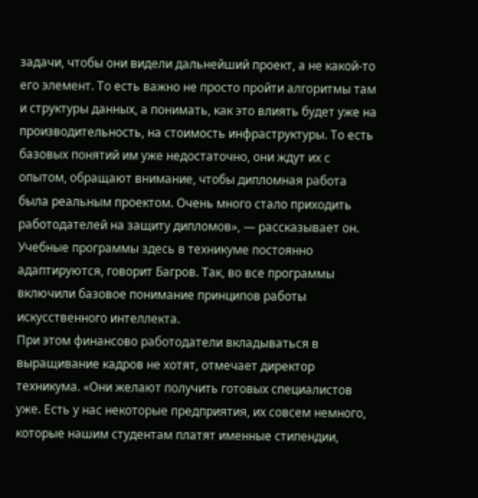задачи, чтобы они видели дальнейший проект, а не какой-то его элемент. То есть важно не просто пройти алгоритмы там и структуры данных, а понимать, как это влиять будет уже на производительность, на стоимость инфраструктуры. То есть базовых понятий им уже недостаточно, они ждут их с опытом, обращают внимание, чтобы дипломная работа была реальным проектом. Очень много стало приходить работодателей на защиту дипломов», — рассказывает он. Учебные программы здесь в техникуме постоянно адаптируются, говорит Багров. Так, во все программы включили базовое понимание принципов работы искусственного интеллекта.
При этом финансово работодатели вкладываться в выращивание кадров не хотят, отмечает директор техникума. «Они желают получить готовых специалистов уже. Есть у нас некоторые предприятия, их совсем немного, которые нашим студентам платят именные стипендии,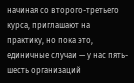начиная со второго-третьего курса, приглашают на практику, но пока это, единичные случаи — у нас пять-шесть организаций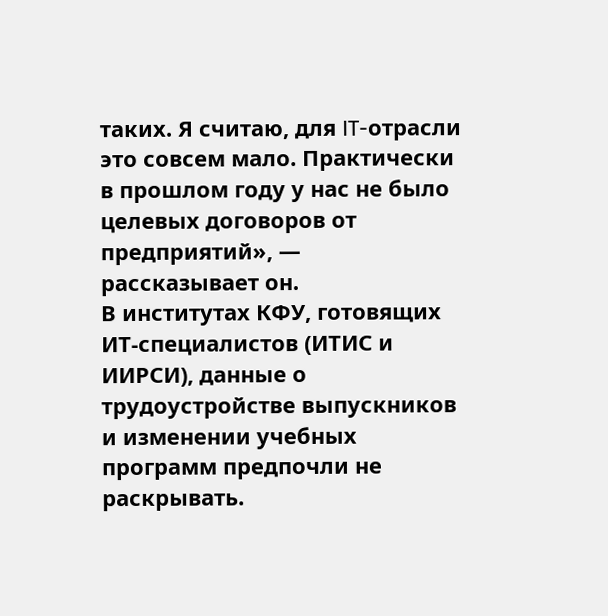таких. Я считаю, для IT-отрасли это совсем мало. Практически в прошлом году у нас не было целевых договоров от предприятий», — рассказывает он.
В институтах КФУ, готовящих ИТ-специалистов (ИТИС и ИИРСИ), данные о трудоустройстве выпускников и изменении учебных программ предпочли не раскрывать.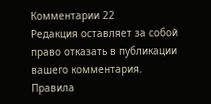Комментарии 22
Редакция оставляет за собой право отказать в публикации вашего комментария.
Правила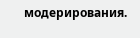модерирования.